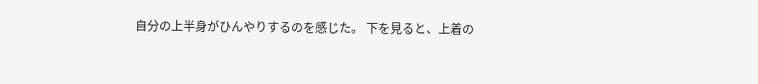自分の上半身がひんやりするのを感じた。 下を見ると、上着の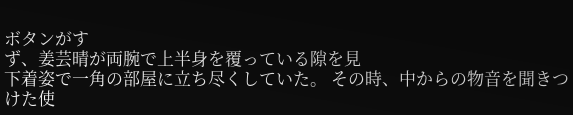ボタンがす
ず、姜芸晴が両腕で上半身を覆っている隙を見
下着姿で一角の部屋に立ち尽くしていた。 その時、中からの物音を聞きつけた使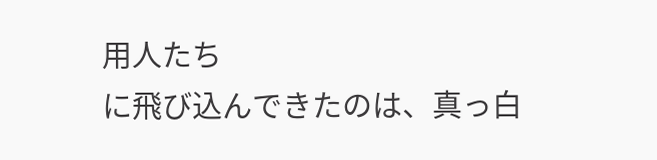用人たち
に飛び込んできたのは、真っ白